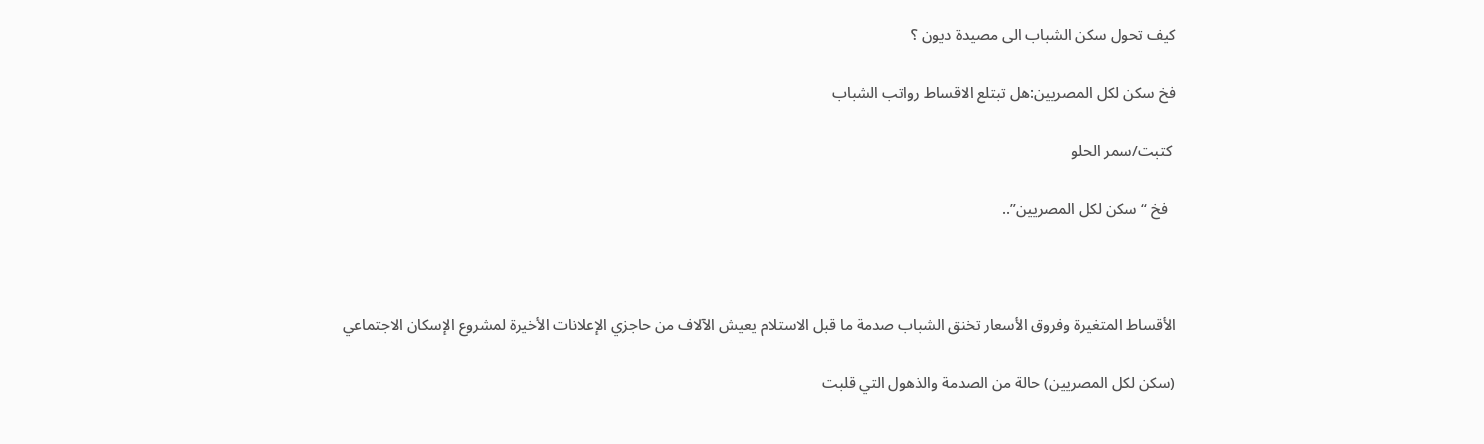كيف تحول سكن الشباب الى مصيدة ديون ؟

فخ سكن لكل المصريين:هل تبتلع الاقساط رواتب الشباب

 كتبت/سمر الحلو

  فخ “سكن لكل المصريين”..



الأقساط المتغيرة وفروق الأسعار تخنق الشباب صدمة ما قبل الاستلام يعيش الآلاف من حاجزي الإعلانات الأخيرة لمشروع الإسكان الاجتماعي

(سكن لكل المصريين) حالة من الصدمة والذهول التي قلبت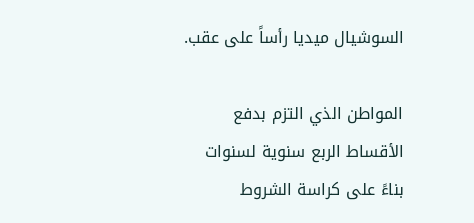السوشيال ميديا رأساً على عقب.

المواطن الذي التزم بدفع الأقساط الربع سنوية لسنوات بناءً على كراسة الشروط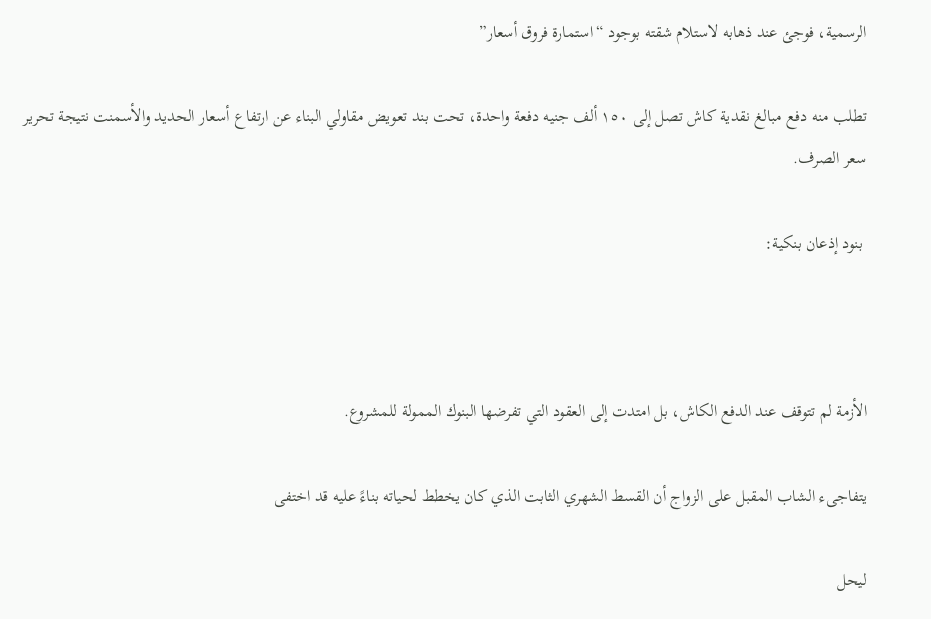الرسمية، فوجئ عند ذهابه لاستلام شقته بوجود “استمارة فروق أسعار”

تطلب منه دفع مبالغ نقدية كاش تصل إلى ١٥٠ ألف جنيه دفعة واحدة، تحت بند تعويض مقاولي البناء عن ارتفاع أسعار الحديد والأسمنت نتيجة تحرير سعر الصرف.

 بنود إذعان بنكية:



الأزمة لم تتوقف عند الدفع الكاش، بل امتدت إلى العقود التي تفرضها البنوك الممولة للمشروع.

يتفاجىء الشاب المقبل على الزواج أن القسط الشهري الثابت الذي كان يخطط لحياته بناءً عليه قد اختفى

ليحل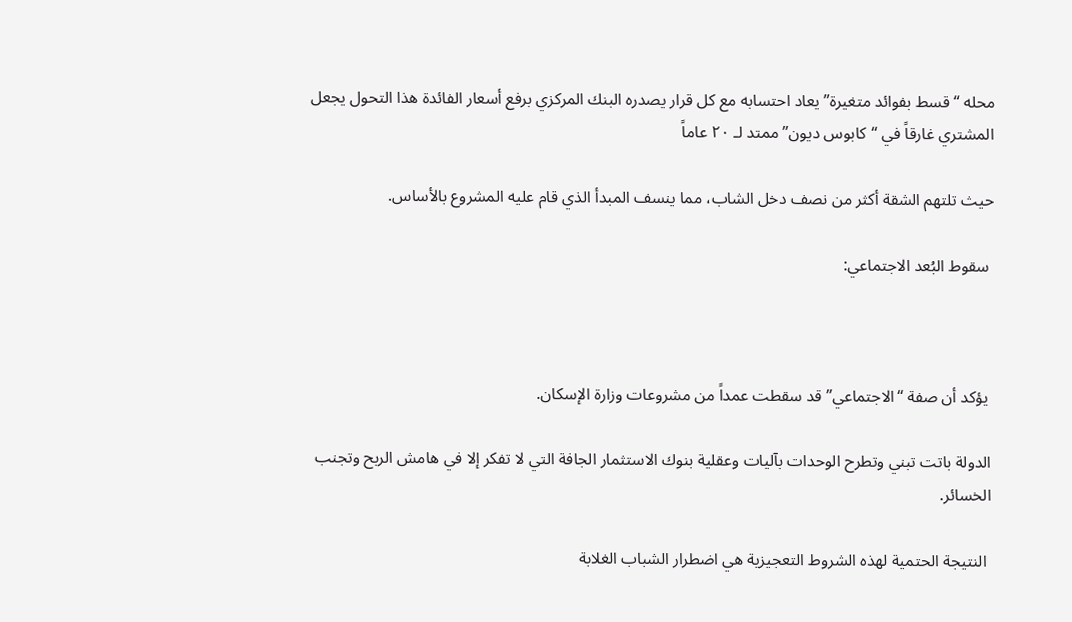محله “قسط بفوائد متغيرة” يعاد احتسابه مع كل قرار يصدره البنك المركزي برفع أسعار الفائدة هذا التحول يجعل المشتري غارقاً في “كابوس ديون” ممتد لـ ٢٠ عاماً

حيث تلتهم الشقة أكثر من نصف دخل الشاب، مما ينسف المبدأ الذي قام عليه المشروع بالأساس.

 سقوط البُعد الاجتماعي:



 يؤكد أن صفة “الاجتماعي” قد سقطت عمداً من مشروعات وزارة الإسكان.

الدولة باتت تبني وتطرح الوحدات بآليات وعقلية بنوك الاستثمار الجافة التي لا تفكر إلا في هامش الربح وتجنب الخسائر.

 النتيجة الحتمية لهذه الشروط التعجيزية هي اضطرار الشباب الغلابة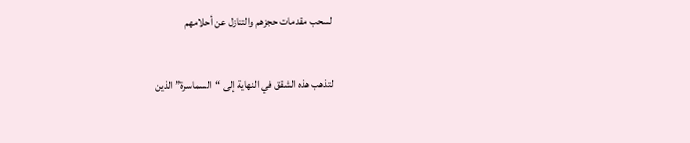لسحب مقدمات حجزهم والتنازل عن أحلامهم

لتذهب هذه الشقق في النهاية إلى “السماسرة” الذين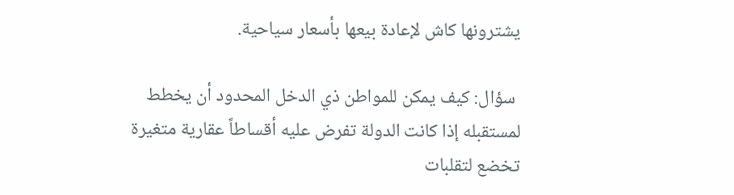يشترونها كاش لإعادة بيعها بأسعار سياحية.

 سؤال: كيف يمكن للمواطن ذي الدخل المحدود أن يخطط لمستقبله إذا كانت الدولة تفرض عليه أقساطاً عقارية متغيرة تخضع لتقلبات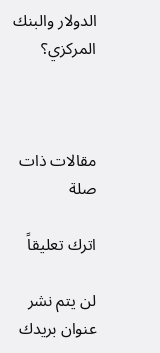الدولار والبنك المركزي؟



مقالات ذات صلة

اترك تعليقاً

لن يتم نشر عنوان بريدك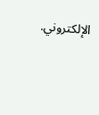الإلكتروني.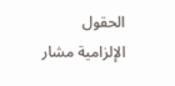الحقول الإلزامية مشار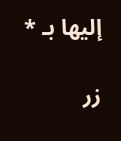إليها بـ *

زر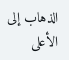الذهاب إلى الأعلى